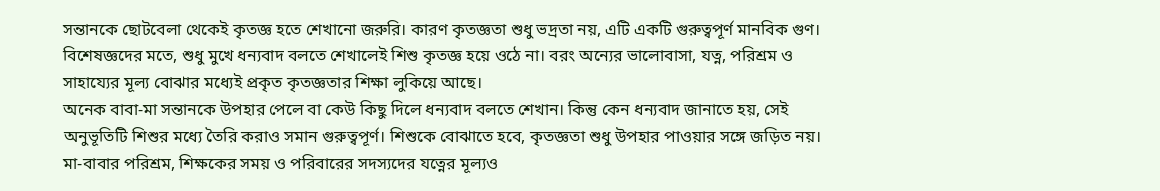সন্তানকে ছোটবেলা থেকেই কৃতজ্ঞ হতে শেখানো জরুরি। কারণ কৃতজ্ঞতা শুধু ভদ্রতা নয়, এটি একটি গুরুত্বপূর্ণ মানবিক গুণ। বিশেষজ্ঞদের মতে, শুধু মুখে ধন্যবাদ বলতে শেখালেই শিশু কৃতজ্ঞ হয়ে ওঠে না। বরং অন্যের ভালোবাসা, যত্ন, পরিশ্রম ও সাহায্যের মূল্য বোঝার মধ্যেই প্রকৃত কৃতজ্ঞতার শিক্ষা লুকিয়ে আছে।
অনেক বাবা-মা সন্তানকে উপহার পেলে বা কেউ কিছু দিলে ধন্যবাদ বলতে শেখান। কিন্তু কেন ধন্যবাদ জানাতে হয়, সেই অনুভূতিটি শিশুর মধ্যে তৈরি করাও সমান গুরুত্বপূর্ণ। শিশুকে বোঝাতে হবে, কৃতজ্ঞতা শুধু উপহার পাওয়ার সঙ্গে জড়িত নয়। মা-বাবার পরিশ্রম, শিক্ষকের সময় ও পরিবারের সদস্যদের যত্নের মূল্যও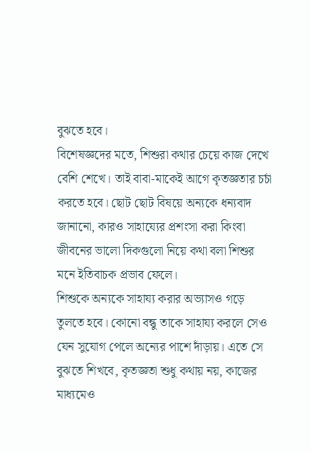বুঝতে হবে।
বিশেষজ্ঞদের মতে, শিশুরা কথার চেয়ে কাজ দেখে বেশি শেখে। তাই বাবা-মাকেই আগে কৃতজ্ঞতার চর্চা করতে হবে। ছোট ছোট বিষয়ে অন্যকে ধন্যবাদ জানানো, কারও সাহায্যের প্রশংসা করা কিংবা জীবনের ভালো দিকগুলো নিয়ে কথা বলা শিশুর মনে ইতিবাচক প্রভাব ফেলে।
শিশুকে অন্যকে সাহায্য করার অভ্যাসও গড়ে তুলতে হবে। কোনো বন্ধু তাকে সাহায্য করলে সেও যেন সুযোগ পেলে অন্যের পাশে দাঁড়ায়। এতে সে বুঝতে শিখবে, কৃতজ্ঞতা শুধু কথায় নয়, কাজের মাধ্যমেও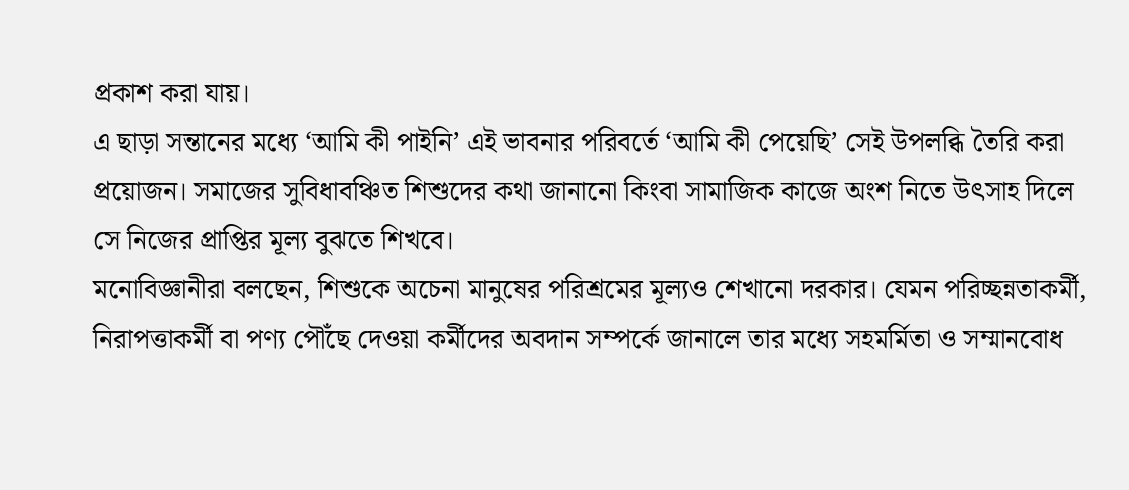প্রকাশ করা যায়।
এ ছাড়া সন্তানের মধ্যে ‘আমি কী পাইনি’ এই ভাবনার পরিবর্তে ‘আমি কী পেয়েছি’ সেই উপলব্ধি তৈরি করা প্রয়োজন। সমাজের সুবিধাবঞ্চিত শিশুদের কথা জানানো কিংবা সামাজিক কাজে অংশ নিতে উৎসাহ দিলে সে নিজের প্রাপ্তির মূল্য বুঝতে শিখবে।
মনোবিজ্ঞানীরা বলছেন, শিশুকে অচেনা মানুষের পরিশ্রমের মূল্যও শেখানো দরকার। যেমন পরিচ্ছন্নতাকর্মী, নিরাপত্তাকর্মী বা পণ্য পৌঁছে দেওয়া কর্মীদের অবদান সম্পর্কে জানালে তার মধ্যে সহমর্মিতা ও সম্মানবোধ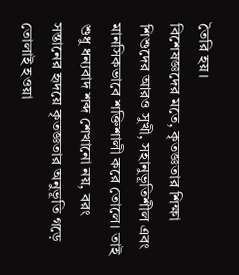তৈরি হয়।
বিশেষজ্ঞদের মতে, কৃতজ্ঞতার শিক্ষা শিশুদের আরও সুখী, সহানুভূতিশীল এবং মানসিকভাবে শক্তিশালী করে তোলে। তাই শুধু ধন্যবাদ শব্দ শেখানো নয়, বরং সন্তানের হৃদয়ে কৃতজ্ঞতার অনুভূতি গড়ে তোলাই হওয়া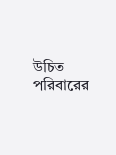উচিত পরিবারের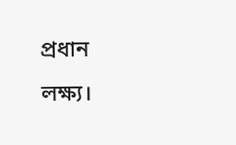প্রধান লক্ষ্য।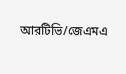আরটিভি/জেএমএ